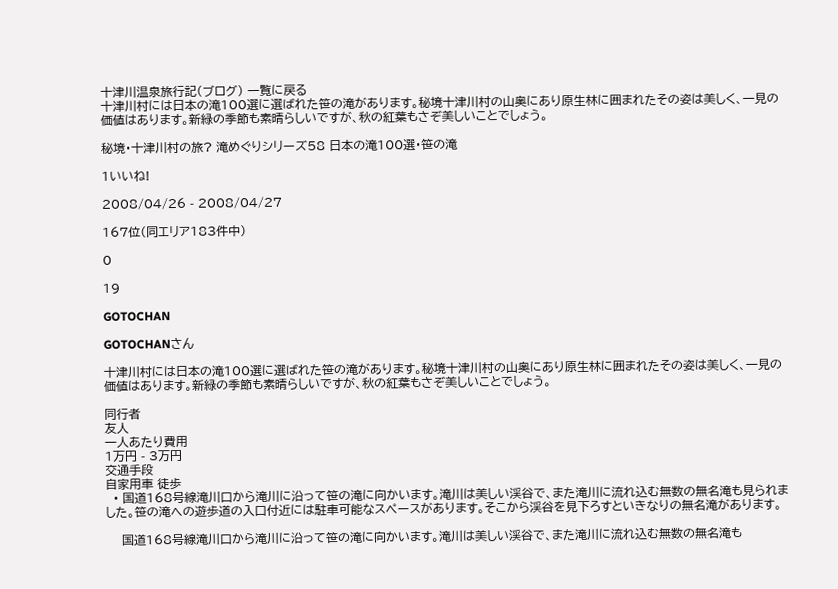十津川温泉旅行記(ブログ) 一覧に戻る
十津川村には日本の滝100選に選ばれた笹の滝があります。秘境十津川村の山奥にあり原生林に囲まれたその姿は美しく、一見の価値はあります。新緑の季節も素晴らしいですが、秋の紅葉もさぞ美しいことでしょう。

秘境・十津川村の旅? 滝めぐりシリーズ58 日本の滝100選・笹の滝

1いいね!

2008/04/26 - 2008/04/27

167位(同エリア183件中)

0

19

GOTOCHAN

GOTOCHANさん

十津川村には日本の滝100選に選ばれた笹の滝があります。秘境十津川村の山奥にあり原生林に囲まれたその姿は美しく、一見の価値はあります。新緑の季節も素晴らしいですが、秋の紅葉もさぞ美しいことでしょう。

同行者
友人
一人あたり費用
1万円 - 3万円
交通手段
自家用車 徒歩
  • 国道168号線滝川口から滝川に沿って笹の滝に向かいます。滝川は美しい渓谷で、また滝川に流れ込む無数の無名滝も見られました。笹の滝への遊歩道の入口付近には駐車可能なスペースがあります。そこから渓谷を見下ろすといきなりの無名滝があります。

    国道168号線滝川口から滝川に沿って笹の滝に向かいます。滝川は美しい渓谷で、また滝川に流れ込む無数の無名滝も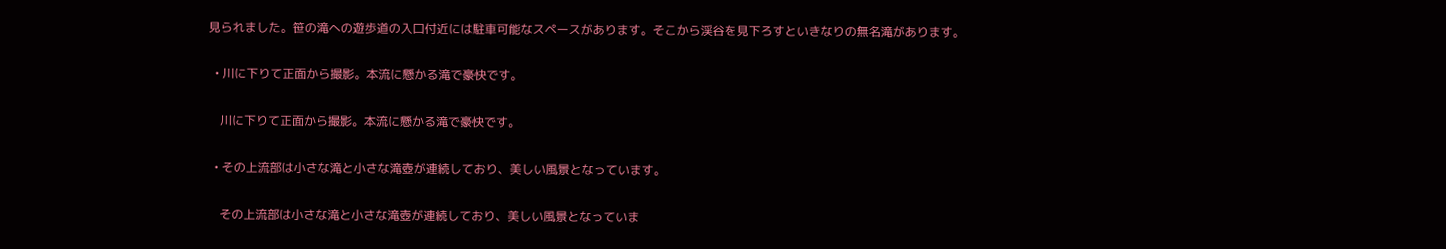見られました。笹の滝への遊歩道の入口付近には駐車可能なスペースがあります。そこから渓谷を見下ろすといきなりの無名滝があります。

  • 川に下りて正面から撮影。本流に懸かる滝で豪快です。

    川に下りて正面から撮影。本流に懸かる滝で豪快です。

  • その上流部は小さな滝と小さな滝壺が連続しており、美しい風景となっています。

    その上流部は小さな滝と小さな滝壺が連続しており、美しい風景となっていま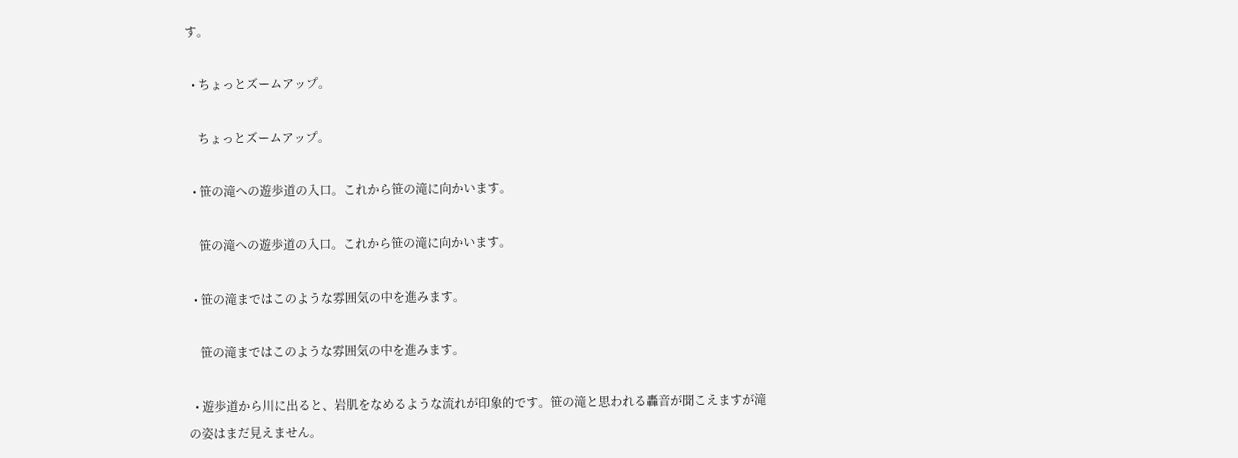す。

  • ちょっとズームアップ。

    ちょっとズームアップ。

  • 笹の滝への遊歩道の入口。これから笹の滝に向かいます。

    笹の滝への遊歩道の入口。これから笹の滝に向かいます。

  • 笹の滝まではこのような雰囲気の中を進みます。

    笹の滝まではこのような雰囲気の中を進みます。

  • 遊歩道から川に出ると、岩肌をなめるような流れが印象的です。笹の滝と思われる轟音が聞こえますが滝の姿はまだ見えません。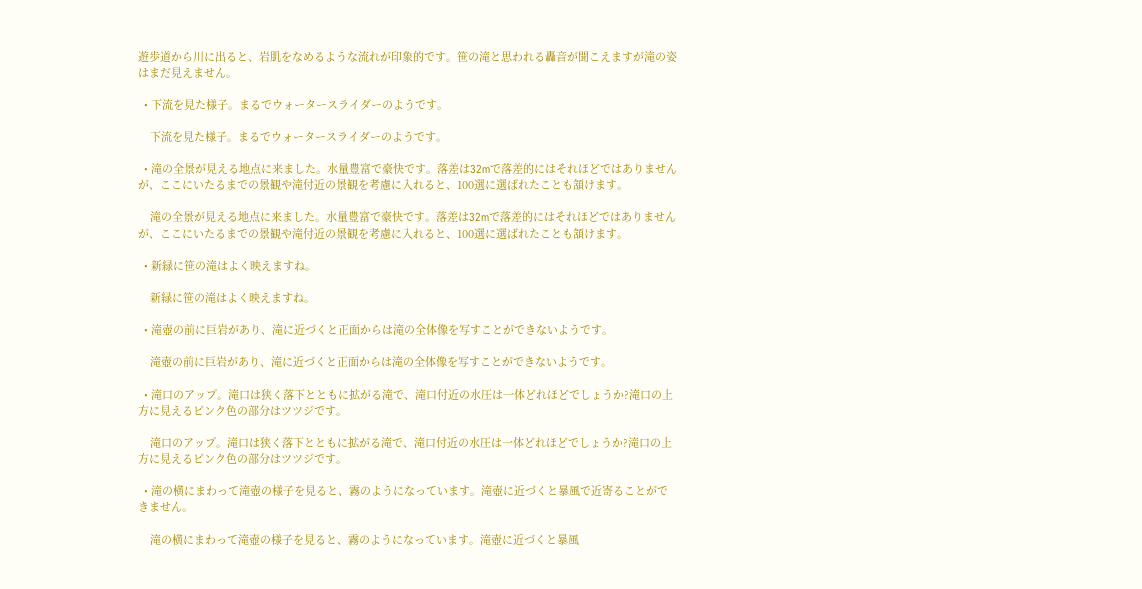遊歩道から川に出ると、岩肌をなめるような流れが印象的です。笹の滝と思われる轟音が聞こえますが滝の姿はまだ見えません。

  • 下流を見た様子。まるでウォータースライダーのようです。

    下流を見た様子。まるでウォータースライダーのようです。

  • 滝の全景が見える地点に来ました。水量豊富で豪快です。落差は32mで落差的にはそれほどではありませんが、ここにいたるまでの景観や滝付近の景観を考慮に入れると、100選に選ばれたことも頷けます。

    滝の全景が見える地点に来ました。水量豊富で豪快です。落差は32mで落差的にはそれほどではありませんが、ここにいたるまでの景観や滝付近の景観を考慮に入れると、100選に選ばれたことも頷けます。

  • 新緑に笹の滝はよく映えますね。

    新緑に笹の滝はよく映えますね。

  • 滝壺の前に巨岩があり、滝に近づくと正面からは滝の全体像を写すことができないようです。

    滝壺の前に巨岩があり、滝に近づくと正面からは滝の全体像を写すことができないようです。

  • 滝口のアップ。滝口は狭く落下とともに拡がる滝で、滝口付近の水圧は一体どれほどでしょうか?滝口の上方に見えるピンク色の部分はツツジです。

    滝口のアップ。滝口は狭く落下とともに拡がる滝で、滝口付近の水圧は一体どれほどでしょうか?滝口の上方に見えるピンク色の部分はツツジです。

  • 滝の横にまわって滝壺の様子を見ると、霧のようになっています。滝壺に近づくと暴風で近寄ることができません。

    滝の横にまわって滝壺の様子を見ると、霧のようになっています。滝壺に近づくと暴風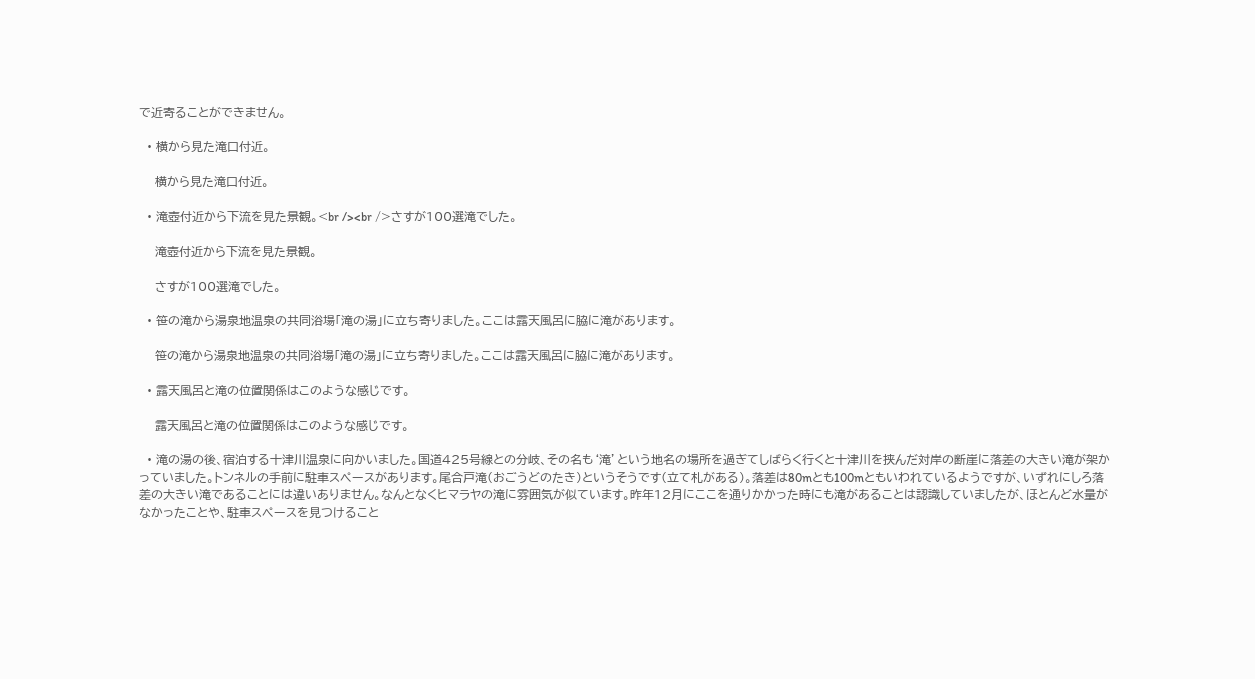で近寄ることができません。

  • 横から見た滝口付近。

    横から見た滝口付近。

  • 滝壺付近から下流を見た景観。<br /><br />さすが100選滝でした。

    滝壺付近から下流を見た景観。

    さすが100選滝でした。

  • 笹の滝から湯泉地温泉の共同浴場「滝の湯」に立ち寄りました。ここは露天風呂に脇に滝があります。

    笹の滝から湯泉地温泉の共同浴場「滝の湯」に立ち寄りました。ここは露天風呂に脇に滝があります。

  • 露天風呂と滝の位置関係はこのような感じです。

    露天風呂と滝の位置関係はこのような感じです。

  • 滝の湯の後、宿泊する十津川温泉に向かいました。国道425号線との分岐、その名も‘滝’という地名の場所を過ぎてしばらく行くと十津川を挟んだ対岸の断崖に落差の大きい滝が架かっていました。トンネルの手前に駐車スペースがあります。尾合戸滝(おごうどのたき)というそうです(立て札がある)。落差は80mとも100mともいわれているようですが、いずれにしろ落差の大きい滝であることには違いありません。なんとなくヒマラヤの滝に雰囲気が似ています。昨年12月にここを通りかかった時にも滝があることは認識していましたが、ほとんど水量がなかったことや、駐車スペースを見つけること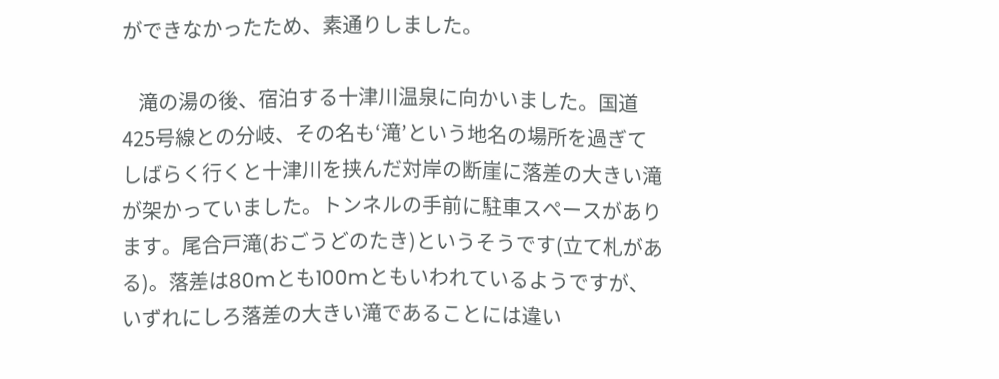ができなかったため、素通りしました。

    滝の湯の後、宿泊する十津川温泉に向かいました。国道425号線との分岐、その名も‘滝’という地名の場所を過ぎてしばらく行くと十津川を挟んだ対岸の断崖に落差の大きい滝が架かっていました。トンネルの手前に駐車スペースがあります。尾合戸滝(おごうどのたき)というそうです(立て札がある)。落差は80mとも100mともいわれているようですが、いずれにしろ落差の大きい滝であることには違い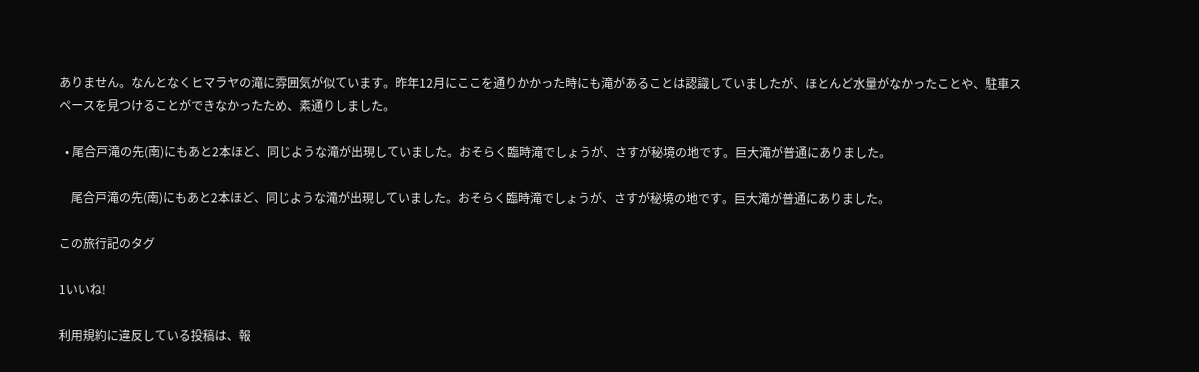ありません。なんとなくヒマラヤの滝に雰囲気が似ています。昨年12月にここを通りかかった時にも滝があることは認識していましたが、ほとんど水量がなかったことや、駐車スペースを見つけることができなかったため、素通りしました。

  • 尾合戸滝の先(南)にもあと2本ほど、同じような滝が出現していました。おそらく臨時滝でしょうが、さすが秘境の地です。巨大滝が普通にありました。

    尾合戸滝の先(南)にもあと2本ほど、同じような滝が出現していました。おそらく臨時滝でしょうが、さすが秘境の地です。巨大滝が普通にありました。

この旅行記のタグ

1いいね!

利用規約に違反している投稿は、報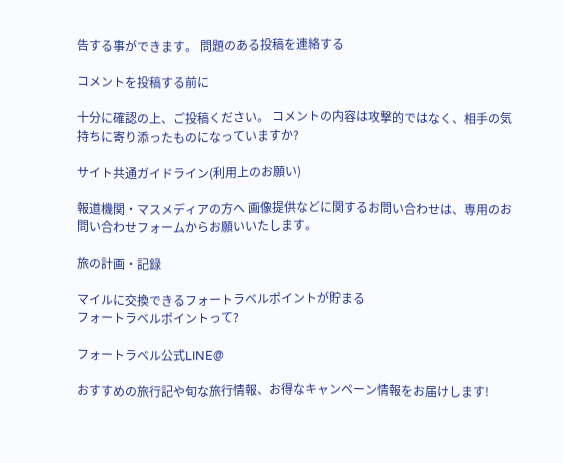告する事ができます。 問題のある投稿を連絡する

コメントを投稿する前に

十分に確認の上、ご投稿ください。 コメントの内容は攻撃的ではなく、相手の気持ちに寄り添ったものになっていますか?

サイト共通ガイドライン(利用上のお願い)

報道機関・マスメディアの方へ 画像提供などに関するお問い合わせは、専用のお問い合わせフォームからお願いいたします。

旅の計画・記録

マイルに交換できるフォートラベルポイントが貯まる
フォートラベルポイントって?

フォートラベル公式LINE@

おすすめの旅行記や旬な旅行情報、お得なキャンペーン情報をお届けします!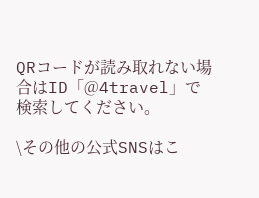QRコードが読み取れない場合はID「@4travel」で検索してください。

\その他の公式SNSはこ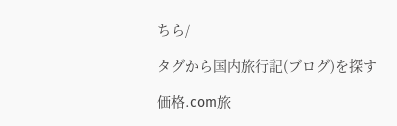ちら/

タグから国内旅行記(ブログ)を探す

価格.com旅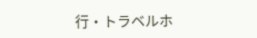行・トラベルホ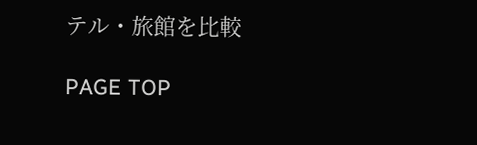テル・旅館を比較

PAGE TOP